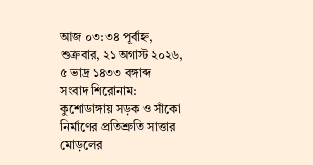আজ ০৩:৩৪ পূর্বাহ্ন, শুক্রবার, ২১ অগাস্ট ২০২৬, ৫ ভাদ্র ১৪৩৩ বঙ্গাব্দ
সংবাদ শিরোনাম:
কুশোডাঙ্গায় সড়ক ও সাঁকো নির্মাণের প্রতিশ্রুতি সাত্তার মোড়লের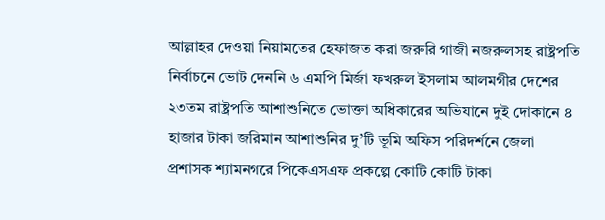আল্লাহর দেওয়া নিয়ামতের হেফাজত করা জরুরি গাজী নজরুলসহ রাষ্ট্রপতি নির্বাচনে ভোট দেননি ৬ এমপি মির্জা ফখরুল ইসলাম আলমগীর দেশের ২৩তম রাষ্ট্রপতি আশাশুনিতে ভোক্তা অধিকারের অভিযানে দুই দোকানে ৪ হাজার টাকা জরিমান আশাশুনির দু’টি ভূমি অফিস পরিদর্শনে জেলা প্রশাসক শ্যামনগরে পিকেএসএফ প্রকল্পে কোটি কোটি টাকা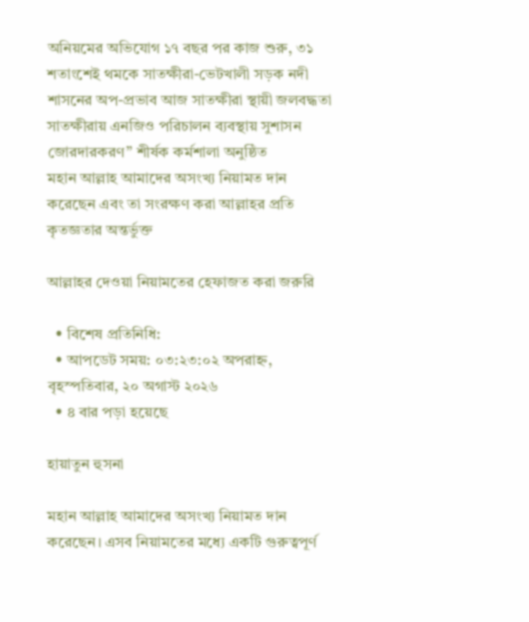অনিয়মের অভিযোগ ১৭ বছর পর কাজ শুরু, ৩১ শতাংশেই থমকে সাতক্ষীরা-ভেটখালী সড়ক নদী শাসনের অপ-প্রভাব আজ সাতক্ষীরা স্থায়ী জলবদ্ধতা সাতক্ষীরায় এনজিও পরিচালন ব্যবস্থায় সুশাসন জোরদারকরণ” শীর্ষক কর্মশালা অনুষ্ঠিত
মহান আল্লাহ আমাদের অসংখ্য নিয়ামত দান করেছেন এবং তা সংরক্ষণ করা আল্লাহর প্রতি কৃতজ্ঞতার অন্তর্ভুক্ত

আল্লাহর দেওয়া নিয়ামতের হেফাজত করা জরুরি

  • বিশেষ প্রতিনিধি:
  • আপডেট সময়: ০৩:২৩:০২ অপরাহ্ন, বৃহস্পতিবার, ২০ অগাস্ট ২০২৬
  • ৪ বার পড়া হয়েছে

হায়াতুন হুসনা

মহান আল্লাহ আমাদের অসংখ্য নিয়ামত দান করেছেন। এসব নিয়ামতের মধ্যে একটি গুরুত্বপূর্ণ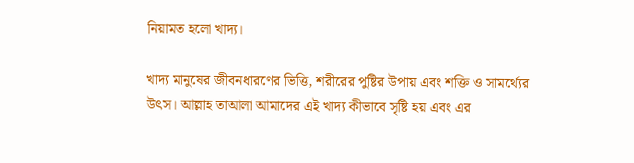নিয়ামত হলো খাদ্য।

খাদ্য মানুষের জীবনধারণের ভিত্তি, শরীরের পুষ্টির উপায় এবং শক্তি ও সামর্থ্যের উৎস। আল্লাহ তাআলা আমাদের এই খাদ্য কীভাবে সৃষ্টি হয় এবং এর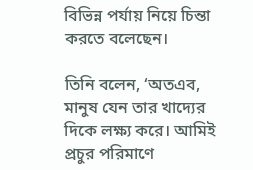বিভিন্ন পর্যায় নিয়ে চিন্তা করতে বলেছেন।

তিনি বলেন, ‘অতএব, মানুষ যেন তার খাদ্যের দিকে লক্ষ্য করে। আমিই প্রচুর পরিমাণে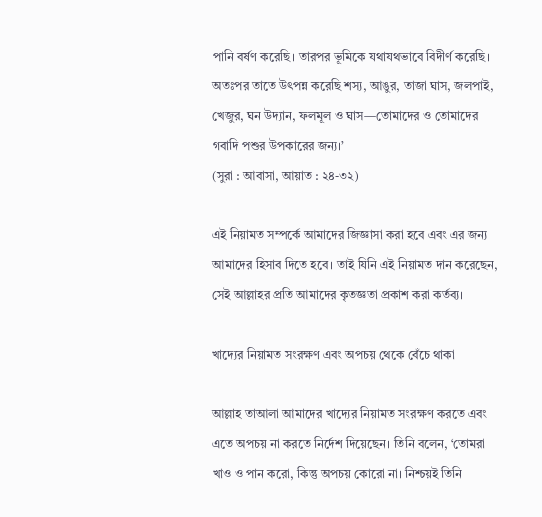পানি বর্ষণ করেছি। তারপর ভূমিকে যথাযথভাবে বিদীর্ণ করেছি। অতঃপর তাতে উৎপন্ন করেছি শস্য, আঙুর, তাজা ঘাস, জলপাই, খেজুর, ঘন উদ্যান, ফলমূল ও ঘাস—তোমাদের ও তোমাদের গবাদি পশুর উপকারের জন্য।’
(সুরা : আবাসা, আয়াত : ২৪-৩২)

এই নিয়ামত সম্পর্কে আমাদের জিজ্ঞাসা করা হবে এবং এর জন্য আমাদের হিসাব দিতে হবে। তাই যিনি এই নিয়ামত দান করেছেন, সেই আল্লাহর প্রতি আমাদের কৃতজ্ঞতা প্রকাশ করা কর্তব্য।

খাদ্যের নিয়ামত সংরক্ষণ এবং অপচয় থেকে বেঁচে থাকা

আল্লাহ তাআলা আমাদের খাদ্যের নিয়ামত সংরক্ষণ করতে এবং এতে অপচয় না করতে নির্দেশ দিয়েছেন। তিনি বলেন, ‘তোমরা খাও ও পান করো, কিন্তু অপচয় কোরো না। নিশ্চয়ই তিনি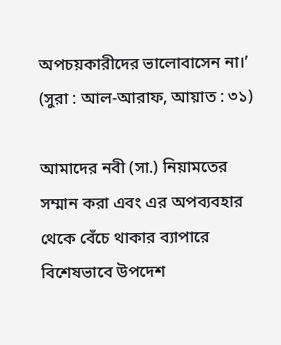অপচয়কারীদের ভালোবাসেন না।’ (সুরা : আল-আরাফ, আয়াত : ৩১)

আমাদের নবী (সা.) নিয়ামতের সম্মান করা এবং এর অপব্যবহার থেকে বেঁচে থাকার ব্যাপারে বিশেষভাবে উপদেশ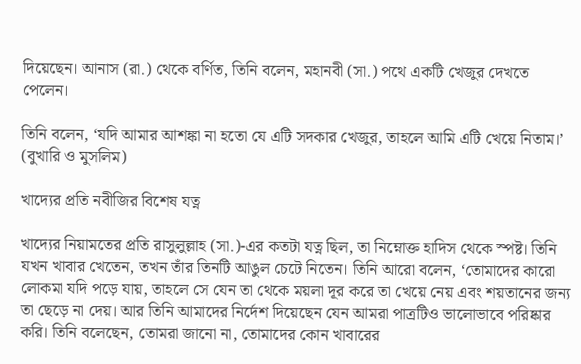দিয়েছেন। আনাস (রা.) থেকে বর্ণিত, তিনি বলেন, মহানবী (সা.) পথে একটি খেজুর দেখতে পেলেন।

তিনি বলেন, ‘যদি আমার আশঙ্কা না হতো যে এটি সদকার খেজুর, তাহলে আমি এটি খেয়ে নিতাম।’ (বুখারি ও মুসলিম)

খাদ্যের প্রতি নবীজির বিশেষ যত্ন

খাদ্যের নিয়ামতের প্রতি রাসুলুল্লাহ (সা.)-এর কতটা যত্ন ছিল, তা নিম্নোক্ত হাদিস থেকে স্পষ্ট। তিনি যখন খাবার খেতেন, তখন তাঁর তিনটি আঙুল চেটে নিতেন। তিনি আরো বলেন, ‘তোমাদের কারো লোকমা যদি পড়ে যায়, তাহলে সে যেন তা থেকে ময়লা দূর করে তা খেয়ে নেয় এবং শয়তানের জন্য তা ছেড়ে না দেয়। আর তিনি আমাদের নির্দেশ দিয়েছেন যেন আমরা পাত্রটিও ভালোভাবে পরিষ্কার করি। তিনি বলেছেন, তোমরা জানো না, তোমাদের কোন খাবারের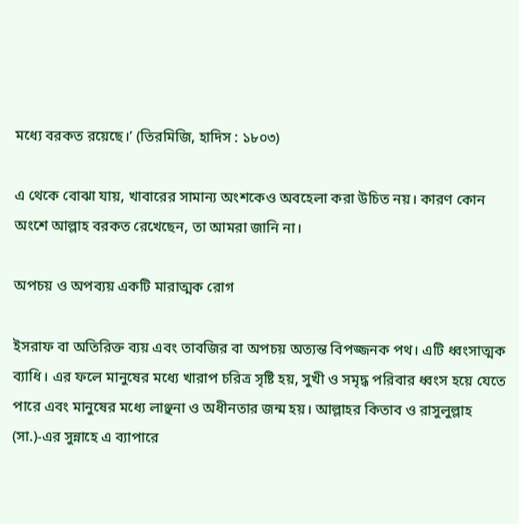মধ্যে বরকত রয়েছে।’ (তিরমিজি, হাদিস : ১৮০৩)

এ থেকে বোঝা যায়, খাবারের সামান্য অংশকেও অবহেলা করা উচিত নয়। কারণ কোন অংশে আল্লাহ বরকত রেখেছেন, তা আমরা জানি না।

অপচয় ও অপব্যয় একটি মারাত্মক রোগ

ইসরাফ বা অতিরিক্ত ব্যয় এবং তাবজির বা অপচয় অত্যন্ত বিপজ্জনক পথ। এটি ধ্বংসাত্মক ব্যাধি। এর ফলে মানুষের মধ্যে খারাপ চরিত্র সৃষ্টি হয়, সুখী ও সমৃদ্ধ পরিবার ধ্বংস হয়ে যেতে পারে এবং মানুষের মধ্যে লাঞ্ছনা ও অধীনতার জন্ম হয়। আল্লাহর কিতাব ও রাসুলুল্লাহ (সা.)-এর সুন্নাহে এ ব্যাপারে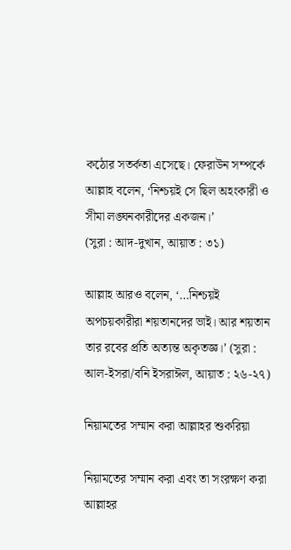কঠোর সতর্কতা এসেছে। ফেরাউন সম্পর্কে আল্লাহ বলেন, ‘নিশ্চয়ই সে ছিল অহংকারী ও সীমা লঙ্ঘনকারীদের একজন।’
(সুরা : আদ-দুখান, আয়াত : ৩১)

আল্লাহ আরও বলেন, ‘…নিশ্চয়ই অপচয়কারীরা শয়তানদের ভাই। আর শয়তান তার রবের প্রতি অত্যন্ত অকৃতজ্ঞ।’ (সুরা : আল-ইসরা/বনি ইসরাঈল, আয়াত : ২৬-২৭)

নিয়ামতের সম্মান করা আল্লাহর শুকরিয়া

নিয়ামতের সম্মান করা এবং তা সংরক্ষণ করা আল্লাহর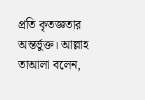প্রতি কৃতজ্ঞতার অন্তর্ভুক্ত। আল্লাহ তাআলা বলেন,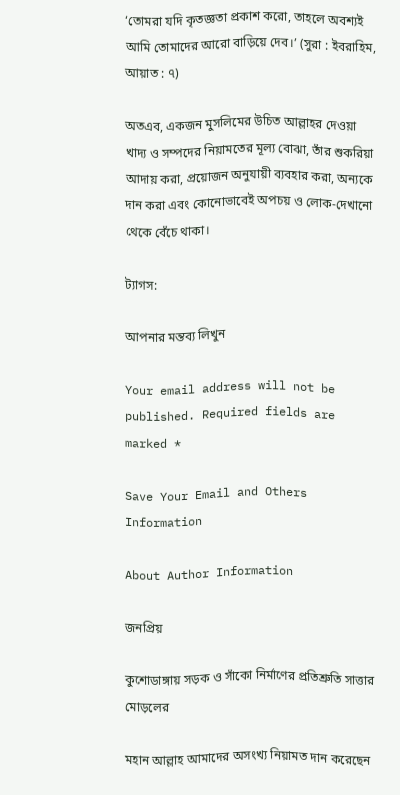‘তোমরা যদি কৃতজ্ঞতা প্রকাশ করো, তাহলে অবশ্যই আমি তোমাদের আরো বাড়িয়ে দেব।’ (সুরা : ইবরাহিম, আয়াত : ৭)

অতএব, একজন মুসলিমের উচিত আল্লাহর দেওয়া খাদ্য ও সম্পদের নিয়ামতের মূল্য বোঝা, তাঁর শুকরিয়া আদায় করা, প্রয়োজন অনুযায়ী ব্যবহার করা, অন্যকে দান করা এবং কোনোভাবেই অপচয় ও লোক-দেখানো থেকে বেঁচে থাকা।

ট্যাগস:

আপনার মন্তব্য লিখুন

Your email address will not be published. Required fields are marked *

Save Your Email and Others Information

About Author Information

জনপ্রিয়

কুশোডাঙ্গায় সড়ক ও সাঁকো নির্মাণের প্রতিশ্রুতি সাত্তার মোড়লের

মহান আল্লাহ আমাদের অসংখ্য নিয়ামত দান করেছেন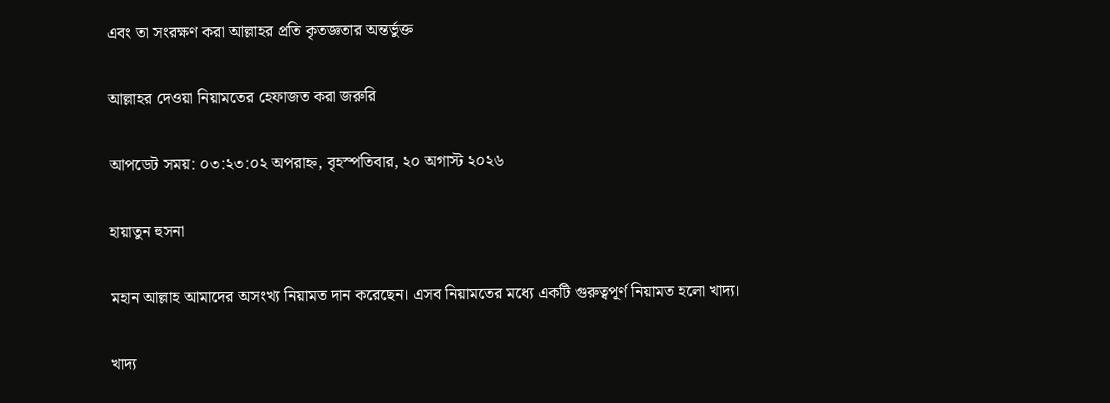এবং তা সংরক্ষণ করা আল্লাহর প্রতি কৃতজ্ঞতার অন্তর্ভুক্ত

আল্লাহর দেওয়া নিয়ামতের হেফাজত করা জরুরি

আপডেট সময়: ০৩:২৩:০২ অপরাহ্ন, বৃহস্পতিবার, ২০ অগাস্ট ২০২৬

হায়াতুন হুসনা

মহান আল্লাহ আমাদের অসংখ্য নিয়ামত দান করেছেন। এসব নিয়ামতের মধ্যে একটি গুরুত্বপূর্ণ নিয়ামত হলো খাদ্য।

খাদ্য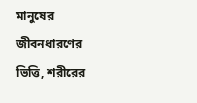মানুষের জীবনধারণের ভিত্তি, শরীরের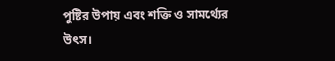পুষ্টির উপায় এবং শক্তি ও সামর্থ্যের উৎস।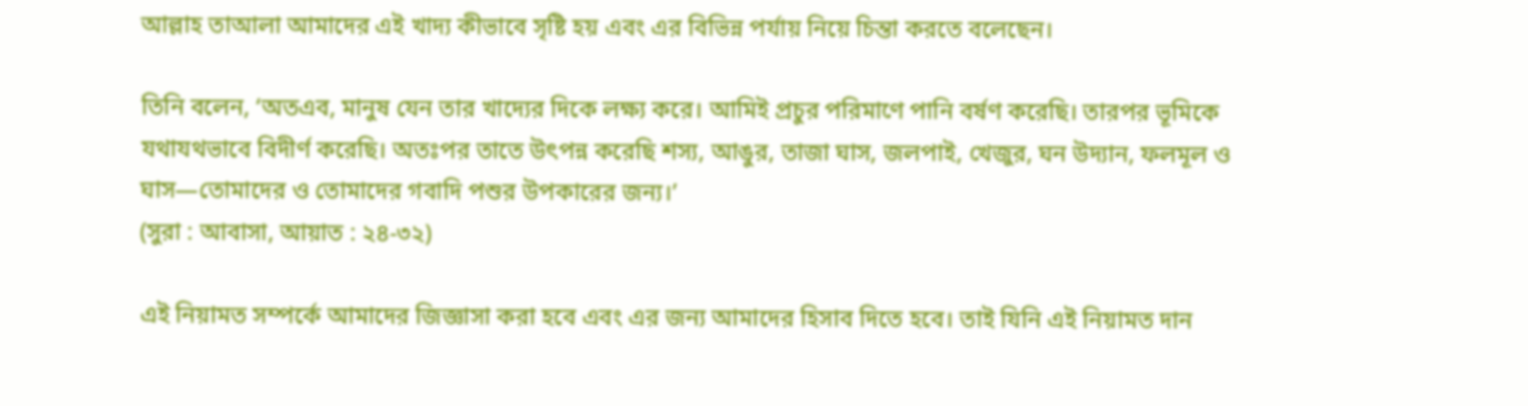আল্লাহ তাআলা আমাদের এই খাদ্য কীভাবে সৃষ্টি হয় এবং এর বিভিন্ন পর্যায় নিয়ে চিন্তা করতে বলেছেন।

তিনি বলেন, ‘অতএব, মানুষ যেন তার খাদ্যের দিকে লক্ষ্য করে। আমিই প্রচুর পরিমাণে পানি বর্ষণ করেছি। তারপর ভূমিকে যথাযথভাবে বিদীর্ণ করেছি। অতঃপর তাতে উৎপন্ন করেছি শস্য, আঙুর, তাজা ঘাস, জলপাই, খেজুর, ঘন উদ্যান, ফলমূল ও ঘাস—তোমাদের ও তোমাদের গবাদি পশুর উপকারের জন্য।’
(সুরা : আবাসা, আয়াত : ২৪-৩২)

এই নিয়ামত সম্পর্কে আমাদের জিজ্ঞাসা করা হবে এবং এর জন্য আমাদের হিসাব দিতে হবে। তাই যিনি এই নিয়ামত দান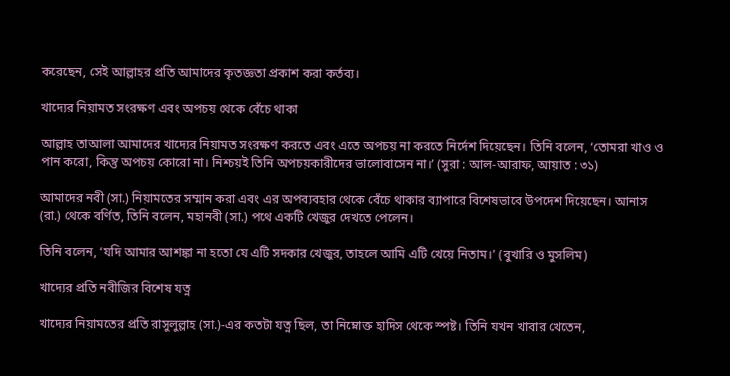করেছেন, সেই আল্লাহর প্রতি আমাদের কৃতজ্ঞতা প্রকাশ করা কর্তব্য।

খাদ্যের নিয়ামত সংরক্ষণ এবং অপচয় থেকে বেঁচে থাকা

আল্লাহ তাআলা আমাদের খাদ্যের নিয়ামত সংরক্ষণ করতে এবং এতে অপচয় না করতে নির্দেশ দিয়েছেন। তিনি বলেন, ‘তোমরা খাও ও পান করো, কিন্তু অপচয় কোরো না। নিশ্চয়ই তিনি অপচয়কারীদের ভালোবাসেন না।’ (সুরা : আল-আরাফ, আয়াত : ৩১)

আমাদের নবী (সা.) নিয়ামতের সম্মান করা এবং এর অপব্যবহার থেকে বেঁচে থাকার ব্যাপারে বিশেষভাবে উপদেশ দিয়েছেন। আনাস (রা.) থেকে বর্ণিত, তিনি বলেন, মহানবী (সা.) পথে একটি খেজুর দেখতে পেলেন।

তিনি বলেন, ‘যদি আমার আশঙ্কা না হতো যে এটি সদকার খেজুর, তাহলে আমি এটি খেয়ে নিতাম।’ (বুখারি ও মুসলিম)

খাদ্যের প্রতি নবীজির বিশেষ যত্ন

খাদ্যের নিয়ামতের প্রতি রাসুলুল্লাহ (সা.)-এর কতটা যত্ন ছিল, তা নিম্নোক্ত হাদিস থেকে স্পষ্ট। তিনি যখন খাবার খেতেন,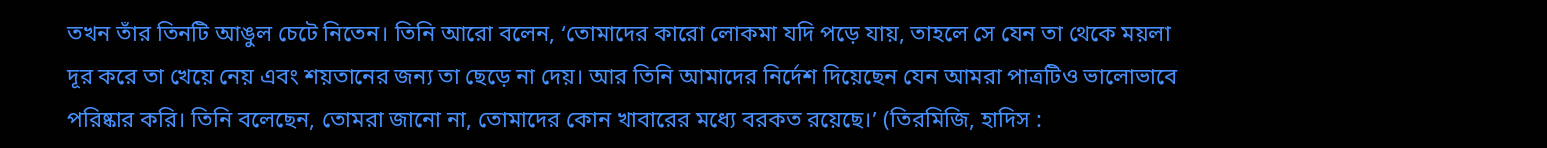তখন তাঁর তিনটি আঙুল চেটে নিতেন। তিনি আরো বলেন, ‘তোমাদের কারো লোকমা যদি পড়ে যায়, তাহলে সে যেন তা থেকে ময়লা দূর করে তা খেয়ে নেয় এবং শয়তানের জন্য তা ছেড়ে না দেয়। আর তিনি আমাদের নির্দেশ দিয়েছেন যেন আমরা পাত্রটিও ভালোভাবে পরিষ্কার করি। তিনি বলেছেন, তোমরা জানো না, তোমাদের কোন খাবারের মধ্যে বরকত রয়েছে।’ (তিরমিজি, হাদিস :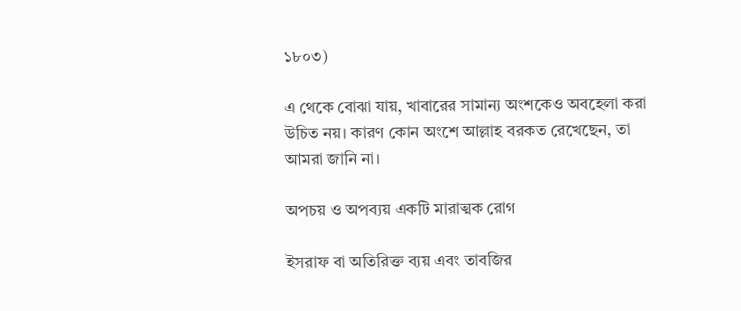১৮০৩)

এ থেকে বোঝা যায়, খাবারের সামান্য অংশকেও অবহেলা করা উচিত নয়। কারণ কোন অংশে আল্লাহ বরকত রেখেছেন, তা আমরা জানি না।

অপচয় ও অপব্যয় একটি মারাত্মক রোগ

ইসরাফ বা অতিরিক্ত ব্যয় এবং তাবজির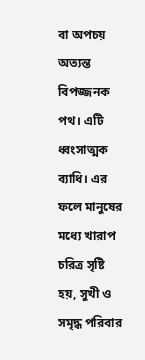বা অপচয় অত্যন্ত বিপজ্জনক পথ। এটি ধ্বংসাত্মক ব্যাধি। এর ফলে মানুষের মধ্যে খারাপ চরিত্র সৃষ্টি হয়, সুখী ও সমৃদ্ধ পরিবার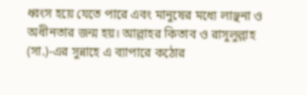ধ্বংস হয়ে যেতে পারে এবং মানুষের মধ্যে লাঞ্ছনা ও অধীনতার জন্ম হয়। আল্লাহর কিতাব ও রাসুলুল্লাহ (সা.)-এর সুন্নাহে এ ব্যাপারে কঠোর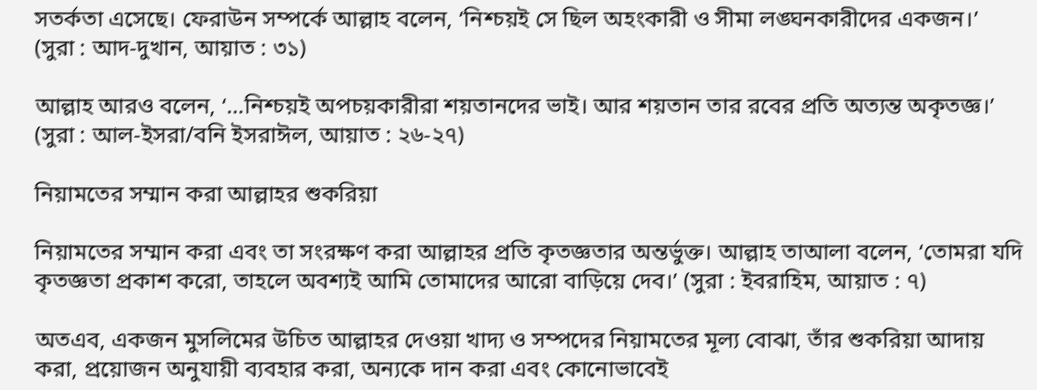সতর্কতা এসেছে। ফেরাউন সম্পর্কে আল্লাহ বলেন, ‘নিশ্চয়ই সে ছিল অহংকারী ও সীমা লঙ্ঘনকারীদের একজন।’
(সুরা : আদ-দুখান, আয়াত : ৩১)

আল্লাহ আরও বলেন, ‘…নিশ্চয়ই অপচয়কারীরা শয়তানদের ভাই। আর শয়তান তার রবের প্রতি অত্যন্ত অকৃতজ্ঞ।’ (সুরা : আল-ইসরা/বনি ইসরাঈল, আয়াত : ২৬-২৭)

নিয়ামতের সম্মান করা আল্লাহর শুকরিয়া

নিয়ামতের সম্মান করা এবং তা সংরক্ষণ করা আল্লাহর প্রতি কৃতজ্ঞতার অন্তর্ভুক্ত। আল্লাহ তাআলা বলেন, ‘তোমরা যদি কৃতজ্ঞতা প্রকাশ করো, তাহলে অবশ্যই আমি তোমাদের আরো বাড়িয়ে দেব।’ (সুরা : ইবরাহিম, আয়াত : ৭)

অতএব, একজন মুসলিমের উচিত আল্লাহর দেওয়া খাদ্য ও সম্পদের নিয়ামতের মূল্য বোঝা, তাঁর শুকরিয়া আদায় করা, প্রয়োজন অনুযায়ী ব্যবহার করা, অন্যকে দান করা এবং কোনোভাবেই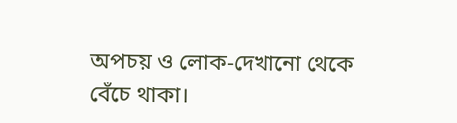অপচয় ও লোক-দেখানো থেকে বেঁচে থাকা।